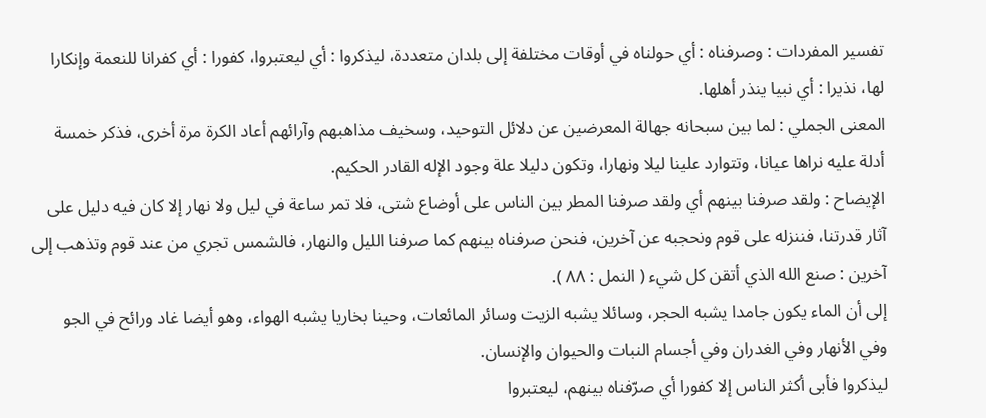تفسير المفردات : وصرفناه : أي حولناه في أوقات مختلفة إلى بلدان متعددة، ليذكروا : أي ليعتبروا، كفورا : أي كفرانا للنعمة وإنكارا لها، نذيرا : أي نبيا ينذر أهلها.
المعنى الجملي : لما بين سبحانه جهالة المعرضين عن دلائل التوحيد، وسخيف مذاهبهم وآرائهم أعاد الكرة مرة أخرى، فذكر خمسة أدلة عليه نراها عيانا، وتتوارد علينا ليلا ونهارا، وتكون دليلا علة وجود الإله القادر الحكيم.
الإيضاح : ولقد صرفنا بينهم أي ولقد صرفنا المطر بين الناس على أوضاع شتى، فلا تمر ساعة في ليل ولا نهار إلا كان فيه دليل على آثار قدرتنا، فننزله على قوم ونحجبه عن آخرين، فنحن صرفناه بينهم كما صرفنا الليل والنهار، فالشمس تجري من عند قوم وتذهب إلى آخرين : صنع الله الذي أتقن كل شيء ( النمل : ٨٨ ).
إلى أن الماء يكون جامدا يشبه الحجر، وسائلا يشبه الزيت وسائر المائعات، وحينا بخاريا يشبه الهواء، وهو أيضا غاد ورائح في الجو وفي الأنهار وفي الغدران وفي أجسام النبات والحيوان والإنسان.
ليذكروا فأبى أكثر الناس إلا كفورا أي صرّفناه بينهم، ليعتبروا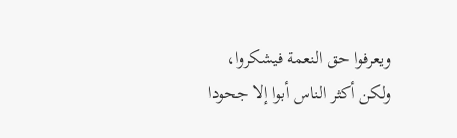ويعرفوا حق النعمة فيشكروا، ولكن أكثر الناس أبوا إلا جحودا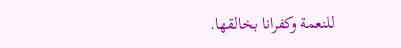للنعمة وكفرانا بخالقها.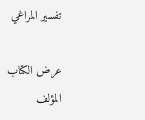تفسير المراغي

عرض الكتاب
المؤلف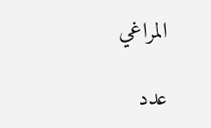المراغي

عدد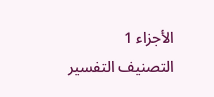الأجزاء 1
التصنيف التفسير